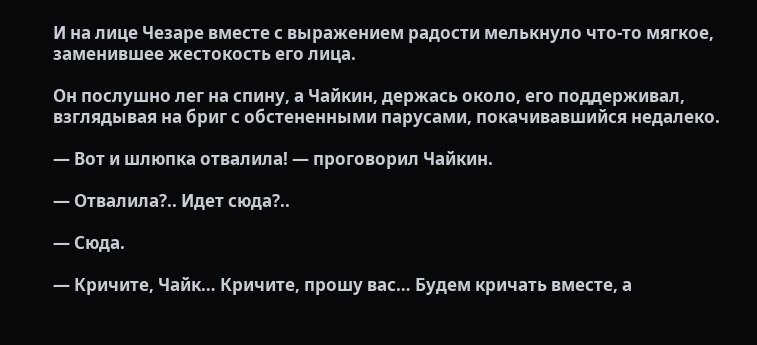И на лице Чезаре вместе с выражением радости мелькнуло что-то мягкое, заменившее жестокость его лица.

Он послушно лег на спину, а Чайкин, держась около, его поддерживал, взглядывая на бриг с обстененными парусами, покачивавшийся недалеко.

— Вот и шлюпка отвалила! — проговорил Чайкин.

— Отвалила?.. Идет сюда?..

— Сюда.

— Кричите, Чайк… Кричите, прошу вас… Будем кричать вместе, а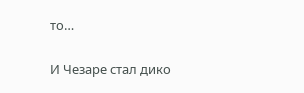то…

И Чезаре стал дико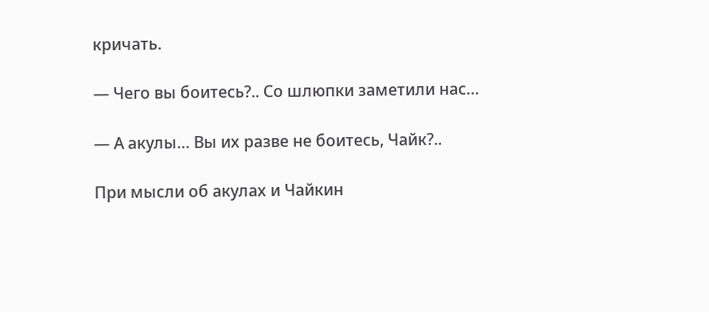кричать.

— Чего вы боитесь?.. Со шлюпки заметили нас…

— А акулы… Вы их разве не боитесь, Чайк?..

При мысли об акулах и Чайкин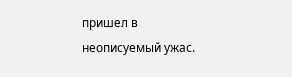пришел в неописуемый ужас.